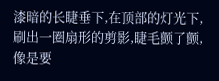漆暗的长睫垂下,在顶部的灯光下,刷出一圈扇形的剪影,睫毛颤了颤,像是要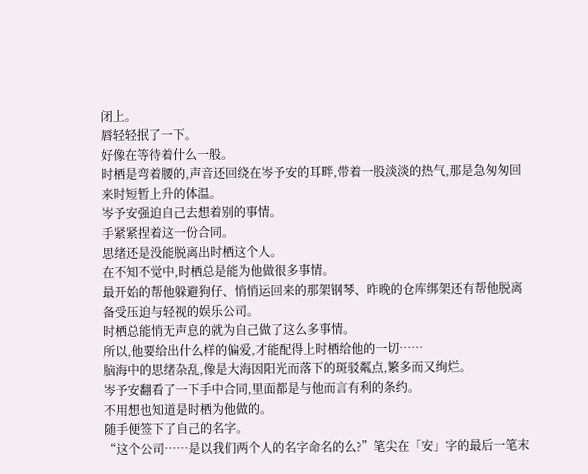闭上。
唇轻轻抿了一下。
好像在等待着什么一般。
时栖是弯着腰的,声音还回绕在岑予安的耳畔,带着一股淡淡的热气,那是急匆匆回来时短暂上升的体温。
岑予安强迫自己去想着别的事情。
手紧紧捏着这一份合同。
思绪还是没能脱离出时栖这个人。
在不知不觉中,时栖总是能为他做很多事情。
最开始的帮他躲避狗仔、悄悄运回来的那架钢琴、昨晚的仓库绑架还有帮他脱离备受压迫与轻视的娱乐公司。
时栖总能悄无声息的就为自己做了这么多事情。
所以,他要给出什么样的偏爱,才能配得上时栖给他的一切……
脑海中的思绪杂乱,像是大海因阳光而落下的斑驳粼点,繁多而又绚烂。
岑予安翻看了一下手中合同,里面都是与他而言有利的条约。
不用想也知道是时栖为他做的。
随手便签下了自己的名字。
“这个公司……是以我们两个人的名字命名的么?”笔尖在「安」字的最后一笔末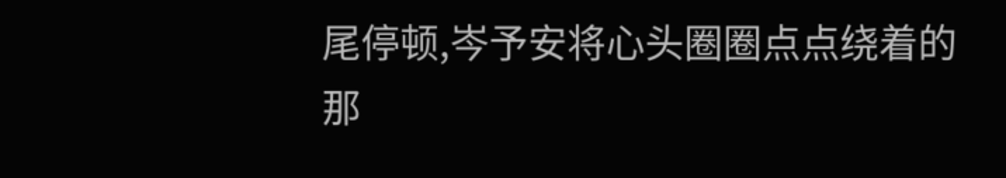尾停顿,岑予安将心头圈圈点点绕着的那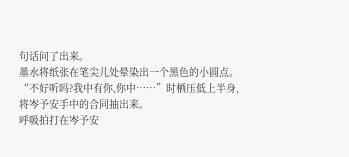句话问了出来。
墨水将纸张在笔尖儿处晕染出一个黑色的小圆点。
“不好听吗?我中有你,你中……”时栖压低上半身,将岑予安手中的合同抽出来。
呼吸拍打在岑予安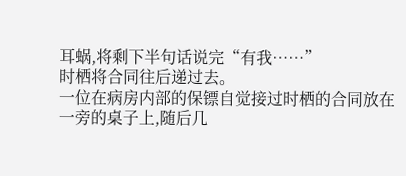耳蜗,将剩下半句话说完“有我……”
时栖将合同往后递过去。
一位在病房内部的保镖自觉接过时栖的合同放在一旁的桌子上,随后几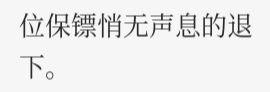位保镖悄无声息的退下。